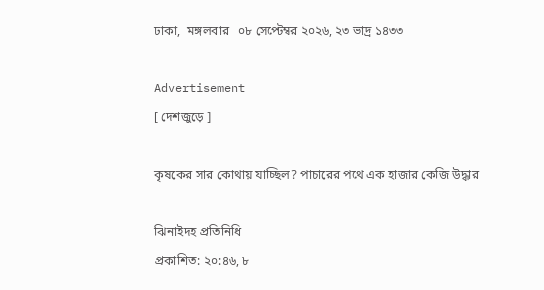ঢাকা,  মঙ্গলবার   ০৮ সেপ্টেম্বর ২০২৬, ২৩ ভাদ্র ১৪৩৩

Advertisement
[ দেশজুড়ে ]

কৃষকের সার কোথায় যাচ্ছিল? পাচারের পথে এক হাজার কেজি উদ্ধার

ঝিনাইদহ প্রতিনিধি
প্রকাশিত: ২০:৪৬, ৮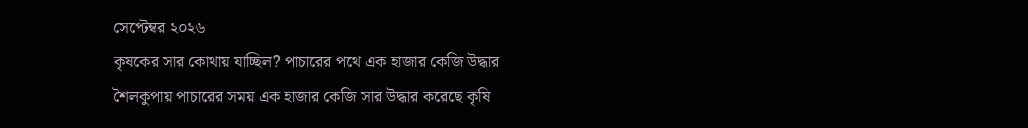সেপ্টেম্বর ২০২৬
কৃষকের সার কোথায় যাচ্ছিল? পাচারের পথে এক হাজার কেজি উদ্ধার
শৈলকুপায় পাচারের সময় এক হাজার কেজি সার উদ্ধার করেছে কৃষি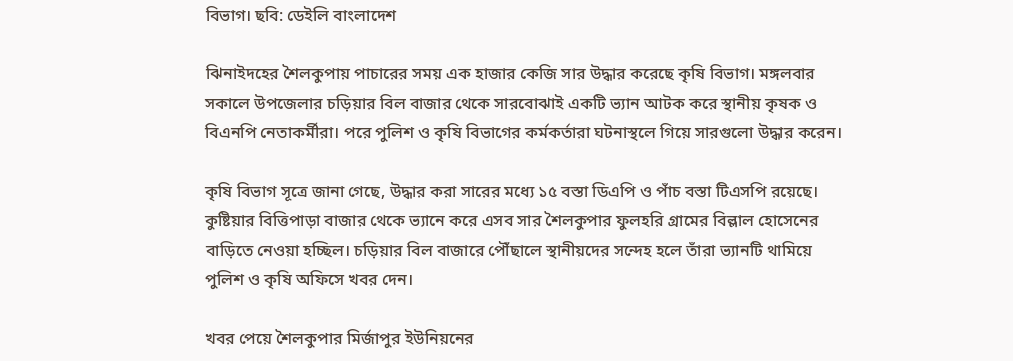বিভাগ। ছবি: ডেইলি বাংলাদেশ

ঝিনাইদহের শৈলকুপায় পাচারের সময় এক হাজার কেজি সার উদ্ধার করেছে কৃষি বিভাগ। মঙ্গলবার সকালে উপজেলার চড়িয়ার বিল বাজার থেকে সারবোঝাই একটি ভ্যান আটক করে স্থানীয় কৃষক ও বিএনপি নেতাকর্মীরা। পরে পুলিশ ও কৃষি বিভাগের কর্মকর্তারা ঘটনাস্থলে গিয়ে সারগুলো উদ্ধার করেন।

কৃষি বিভাগ সূত্রে জানা গেছে, উদ্ধার করা সারের মধ্যে ১৫ বস্তা ডিএপি ও পাঁচ বস্তা টিএসপি রয়েছে। কুষ্টিয়ার বিত্তিপাড়া বাজার থেকে ভ্যানে করে এসব সার শৈলকুপার ফুলহরি গ্রামের বিল্লাল হোসেনের বাড়িতে নেওয়া হচ্ছিল। চড়িয়ার বিল বাজারে পৌঁছালে স্থানীয়দের সন্দেহ হলে তাঁরা ভ্যানটি থামিয়ে পুলিশ ও কৃষি অফিসে খবর দেন।

খবর পেয়ে শৈলকুপার মির্জাপুর ইউনিয়নের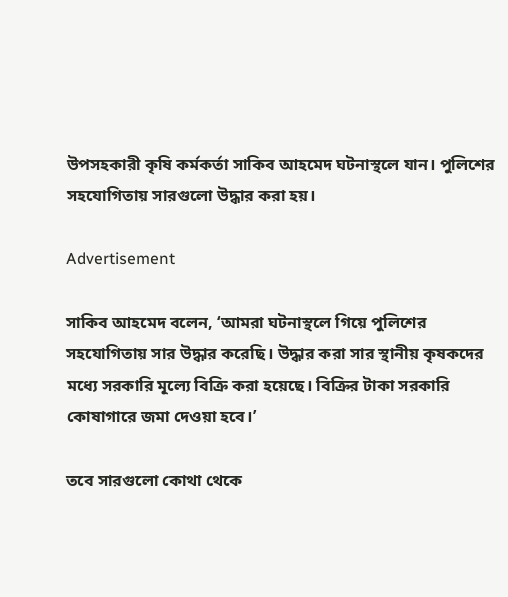উপসহকারী কৃষি কর্মকর্তা সাকিব আহমেদ ঘটনাস্থলে যান। পুলিশের সহযোগিতায় সারগুলো উদ্ধার করা হয়।

Advertisement

সাকিব আহমেদ বলেন, ‘আমরা ঘটনাস্থলে গিয়ে পুলিশের সহযোগিতায় সার উদ্ধার করেছি। উদ্ধার করা সার স্থানীয় কৃষকদের মধ্যে সরকারি মূল্যে বিক্রি করা হয়েছে। বিক্রির টাকা সরকারি কোষাগারে জমা দেওয়া হবে।’

তবে সারগুলো কোথা থেকে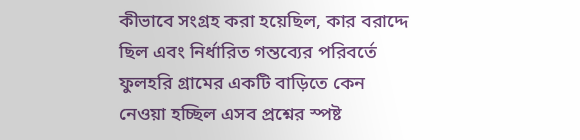কীভাবে সংগ্রহ করা হয়েছিল, কার বরাদ্দে ছিল এবং নির্ধারিত গন্তব্যের পরিবর্তে ফুলহরি গ্রামের একটি বাড়িতে কেন নেওয়া হচ্ছিল এসব প্রশ্নের স্পষ্ট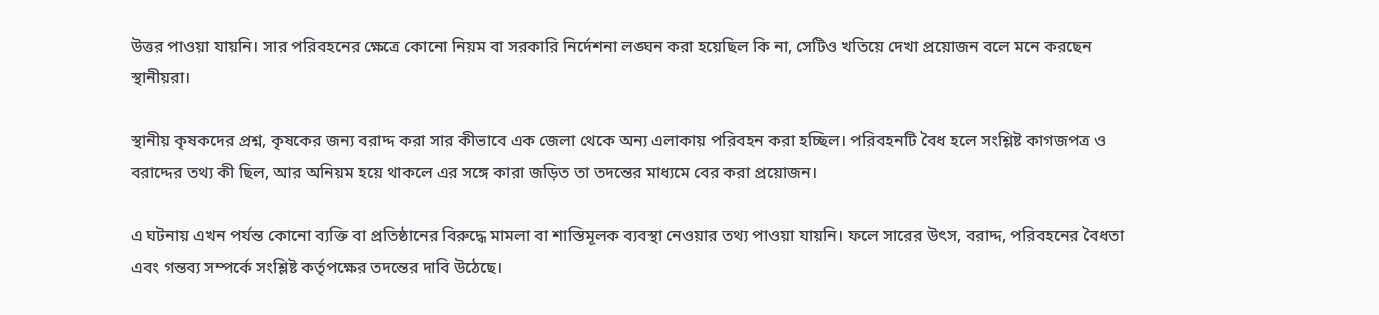উত্তর পাওয়া যায়নি। সার পরিবহনের ক্ষেত্রে কোনো নিয়ম বা সরকারি নির্দেশনা লঙ্ঘন করা হয়েছিল কি না, সেটিও খতিয়ে দেখা প্রয়োজন বলে মনে করছেন স্থানীয়রা।

স্থানীয় কৃষকদের প্রশ্ন, কৃষকের জন্য বরাদ্দ করা সার কীভাবে এক জেলা থেকে অন্য এলাকায় পরিবহন করা হচ্ছিল। পরিবহনটি বৈধ হলে সংশ্লিষ্ট কাগজপত্র ও বরাদ্দের তথ্য কী ছিল, আর অনিয়ম হয়ে থাকলে এর সঙ্গে কারা জড়িত তা তদন্তের মাধ্যমে বের করা প্রয়োজন।

এ ঘটনায় এখন পর্যন্ত কোনো ব্যক্তি বা প্রতিষ্ঠানের বিরুদ্ধে মামলা বা শাস্তিমূলক ব্যবস্থা নেওয়ার তথ্য পাওয়া যায়নি। ফলে সারের উৎস, বরাদ্দ, পরিবহনের বৈধতা এবং গন্তব্য সম্পর্কে সংশ্লিষ্ট কর্তৃপক্ষের তদন্তের দাবি উঠেছে।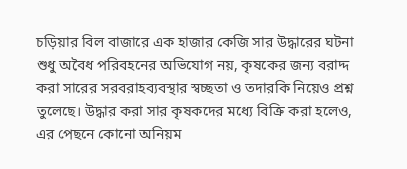চড়িয়ার বিল বাজারে এক হাজার কেজি সার উদ্ধারের ঘটনা শুধু অবৈধ পরিবহনের অভিযোগ নয়, কৃষকের জন্য বরাদ্দ করা সারের সরবরাহব্যবস্থার স্বচ্ছতা ও তদারকি নিয়েও প্রশ্ন তুলেছে। উদ্ধার করা সার কৃষকদের মধ্যে বিক্রি করা হলেও, এর পেছনে কোনো অনিয়ম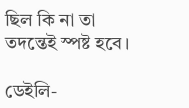ছিল কি না তা তদন্তেই স্পষ্ট হবে।

ডেইলি-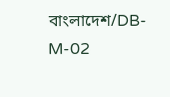বাংলাদেশ/DB-M-02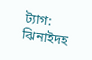ট্যাগ: ঝিনাইদহ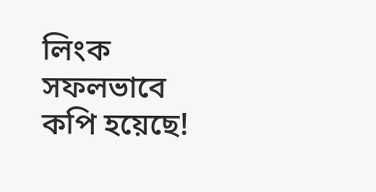লিংক সফলভাবে কপি হয়েছে!